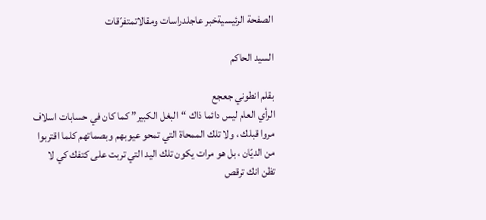الصفحة الرئيسيةخبر عاجلدراسات ومقالاتمتفرّقات

السيد الحاكم

بقلم انطوني جعجع
الرأي العام ليس دائما ذاك “البغل الكبير” كما كان في حسابات اسلاف مروا قبلك ، ولا تلك الممحاة التي تمحو عيوبهم وبصماتهم كلما اقتربوا من الديّان ، بل هو مرات يكون تلك اليد التي تربت على كتفك كي لا تظن انك ترقص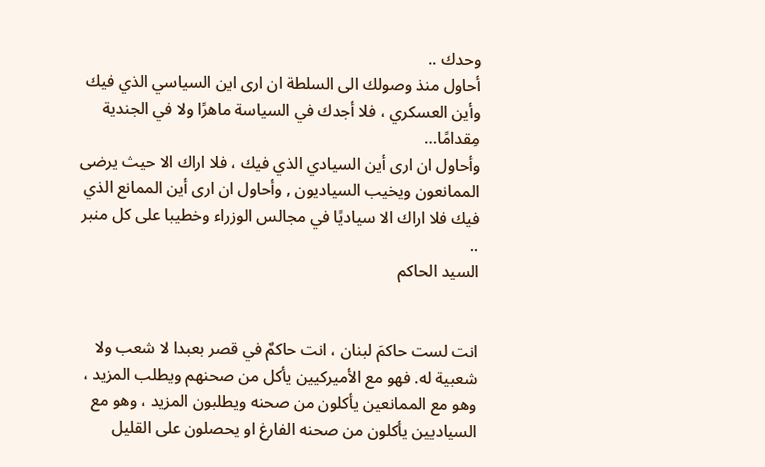وحدك ..
أحاول منذ وصولك الى السلطة ان ارى اين السياسي الذي فيك وأين العسكري ، فلا أجدك في السياسة ماهرًا ولا في الجندية مِقدامًا…
وأحاول ان ارى أين السيادي الذي فيك ، فلا اراك الا حيث يرضى الممانعون ويخيب السياديون , وأحاول ان ارى أين الممانع الذي فيك فلا اراك الا سياديًا في مجالس الوزراء وخطيبا على كل منبر ..
السيد الحاكم


انت لست حاكمَ لبنان ، انت حاكمٌ في قصر بعبدا لا شعب ولا شعبية له. فهو مع الأميركيين يأكل من صحنهم ويطلب المزيد ، وهو مع الممانعين يأكلون من صحنه ويطلبون المزيد ، وهو مع السياديين يأكلون من صحنه الفارغ او يحصلون على القليل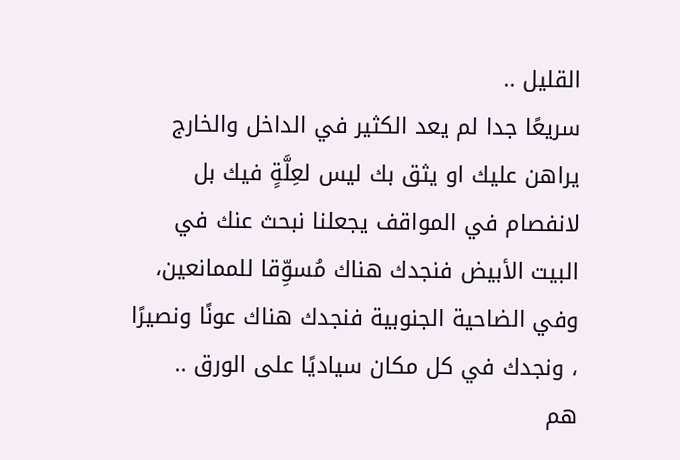القليل ..
سريعًا جدا لم يعد الكثير في الداخل والخارج يراهن عليك او يثق بك ليس لعِلَّةٍ فيك بل لانفصام في المواقف يجعلنا نبحث عنك في البيت الأبيض فنجدك هناك مُسوِّقا للممانعين، وفي الضاحية الجنوبية فنجدك هناك عونًا ونصيرًا ، ونجدك في كل مكان سياديًا على الورق ..
هم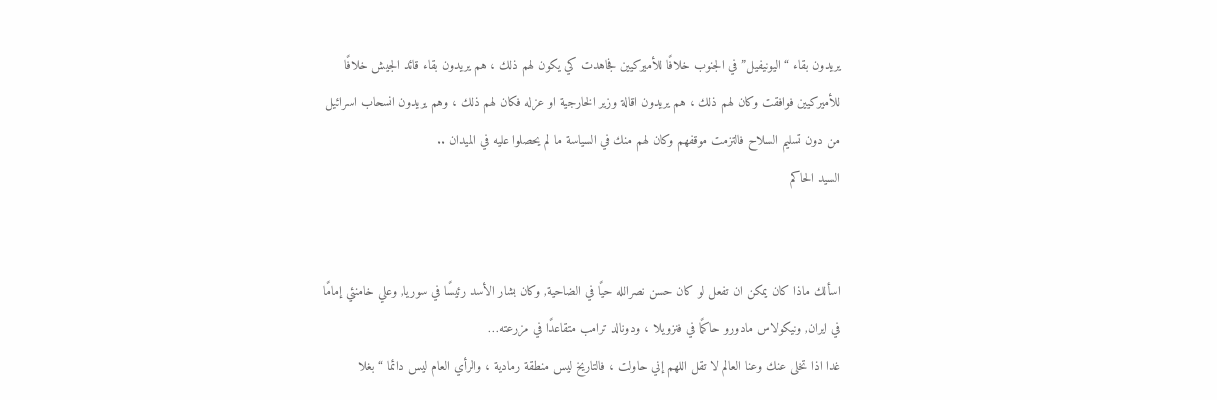يريدون بقاء “اليونيفيل” في الجنوب خلافًا للأميركيين فجاهدت كي يكون لهم ذلك ، هم يريدون بقاء قائد الجيش خلافًا للأميركيين فوافقت وكان لهم ذلك ، هم يريدون اقالة وزير الخارجية او عزله فكان لهم ذلك ، وهم يريدون انسحاب اسرائيل من دون تسليم السلاح فالتزمت موقفهم وكان لهم منك في السياسة ما لم يحصلوا عليه في الميدان ..
السيد الحاكم


اسألك ماذا كان يمكن ان تفعل لو كان حسن نصرالله حيًا في الضاحية, وكان بشار الأسد رئيسًا في سوريا, وعلي خامنئي إمامًا في ايران, ونيكولاس مادورو حاكمًا في فنزويلا ، ودونالد ترامب متقاعدًا في مزرعته…
غدا اذا تخلى عنك وعنا العالم لا تقل اللهم إني حاولت ، فالتاريخ ليس منطقة رمادية ، والرأي العام ليس دائما “بغلا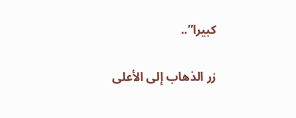كبيرا”..

زر الذهاب إلى الأعلى